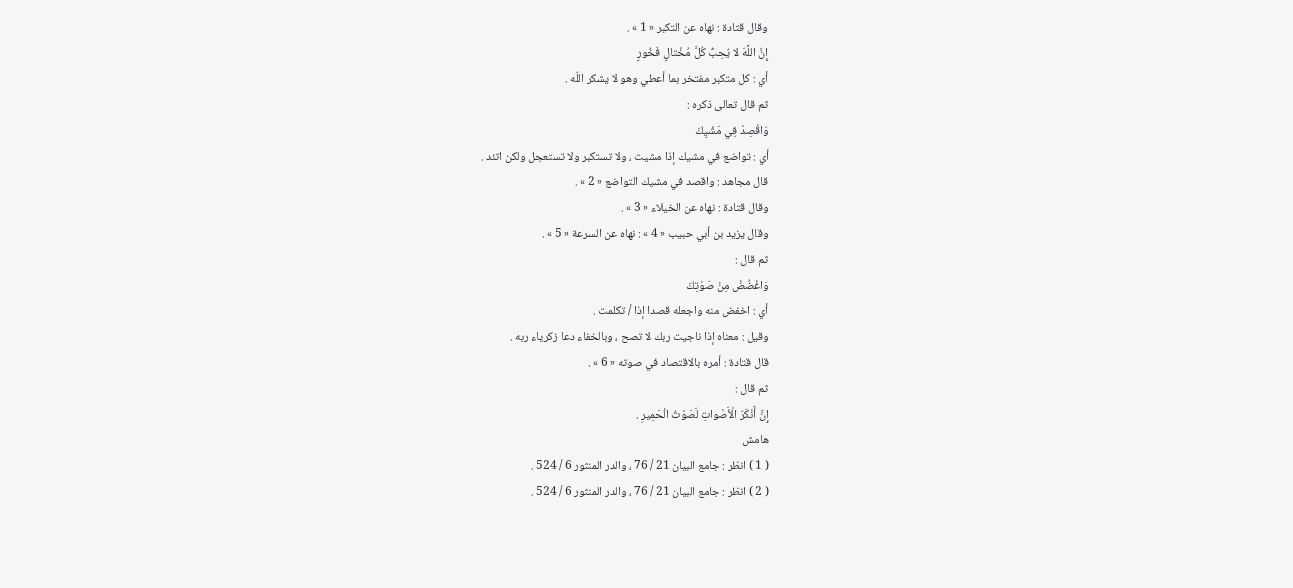وقال قتادة : نهاه عن التكبر « 1 » .
إِنَّ اللَّهَ لا يُحِبُّ كُلَّ مُخْتالٍ فَخُورٍ
أي : كل متكبر مفتخر بما أعطي وهو لا يشكر اللّه .
ثم قال تعالى ذكره :
وَاقْصِدْ فِي مَشْيِكَ
أي : تواضع في مشيك إذا مشيت ، ولا تستكبر ولا تستعجل ولكن اتئد .
قال مجاهد : واقصد في مشيك التواضع « 2 » .
وقال قتادة : نهاه عن الخيلاء « 3 » .
وقال يزيد بن أبي حبيب « 4 » : نهاه عن السرعة « 5 » .
ثم قال :
وَاغْضُضْ مِنْ صَوْتِكَ
أي : اخفض منه واجعله قصدا إذا / تكلمت .
وقيل : معناه إذا ناجيت ربك لا تصح ، وبالخفاء دعا زكرياء ربه .
قال قتادة : أمره بالاقتصاد في صوته « 6 » .
ثم قال :
إِنَّ أَنْكَرَ الْأَصْواتِ لَصَوْتُ الْحَمِيرِ .
هامش
( 1 ) انظر : جامع البيان 21 / 76 ، والدر المنثور 6 / 524 .
( 2 ) انظر : جامع البيان 21 / 76 ، والدر المنثور 6 / 524 .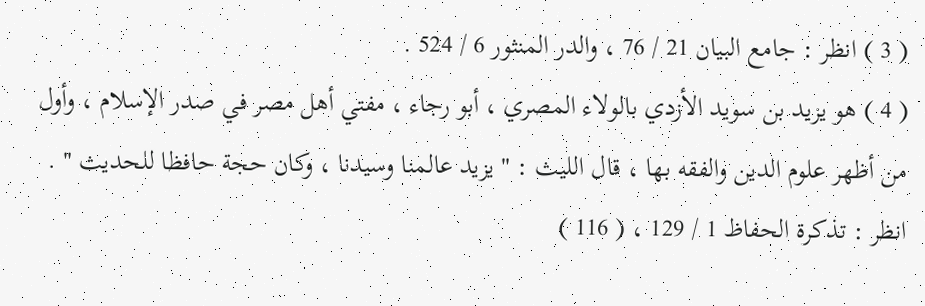( 3 ) انظر : جامع البيان 21 / 76 ، والدر المنثور 6 / 524 .
( 4 ) هو يزيد بن سويد الأزدي بالولاء المصري ، أبو رجاء ، مفتي أهل مصر في صدر الإسلام ، وأول من أظهر علوم الدين والفقه بها ، قال الليث : " يزيد عالمنا وسيدنا ، وكان حجة حافظا للحديث " . انظر : تذكرة الحفاظ 1 / 129 ، ( 116 )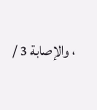، والإصابة 3 /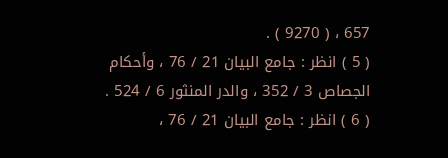657 ، ( 9270 ) .
( 5 ) انظر : جامع البيان 21 / 76 ، وأحكام الجصاص 3 / 352 ، والدر المنثور 6 / 524 .
( 6 ) انظر : جامع البيان 21 / 76 ،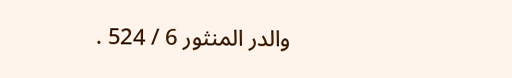والدر المنثور 6 / 524 .